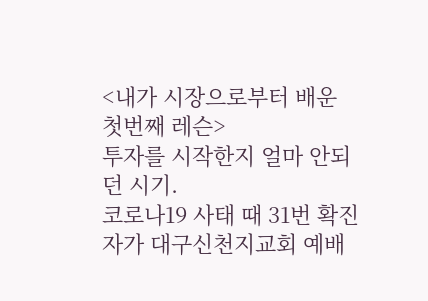<내가 시장으로부터 배운 첫번째 레슨>
투자를 시작한지 얼마 안되던 시기.
코로나19 사태 때 31번 확진자가 대구신천지교회 예배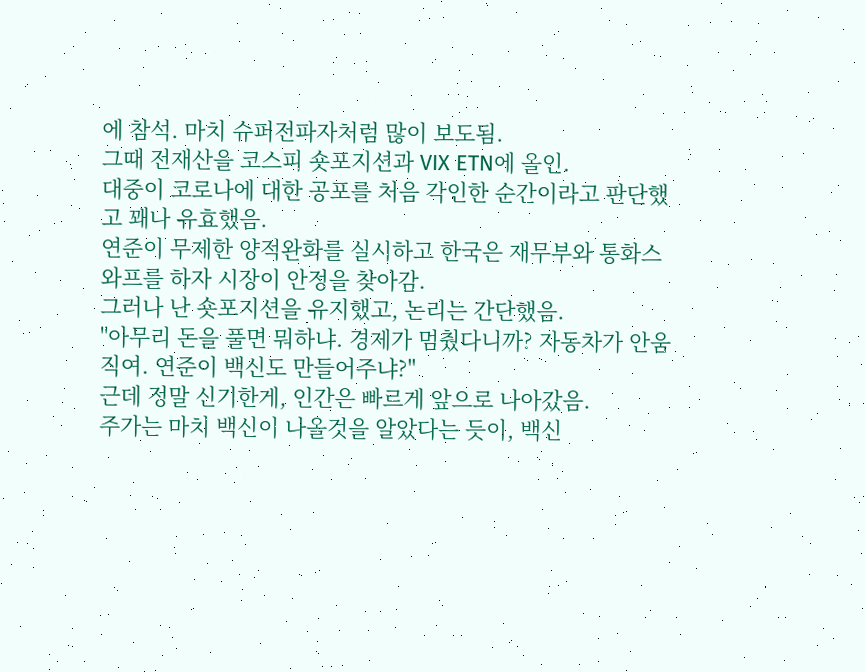에 참석. 마치 슈퍼전파자처럼 많이 보도됨.
그때 전재산을 코스피 숏포지션과 VIX ETN에 올인.
대중이 코로나에 대한 공포를 처음 각인한 순간이라고 판단했고 꽤나 유효했음.
연준이 무제한 양적완화를 실시하고 한국은 재무부와 통화스와프를 하자 시장이 안정을 찾아감.
그러나 난 숏포지션을 유지했고, 논리는 간단했음.
"아무리 돈을 풀면 뭐하냐. 경제가 멈췄다니까? 자동차가 안움직여. 연준이 백신도 만들어주냐?"
근데 정말 신기한게, 인간은 빠르게 앞으로 나아갔음.
주가는 마치 백신이 나올것을 알았다는 듯이, 백신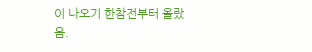이 나오기 한참전부터 올랐음.